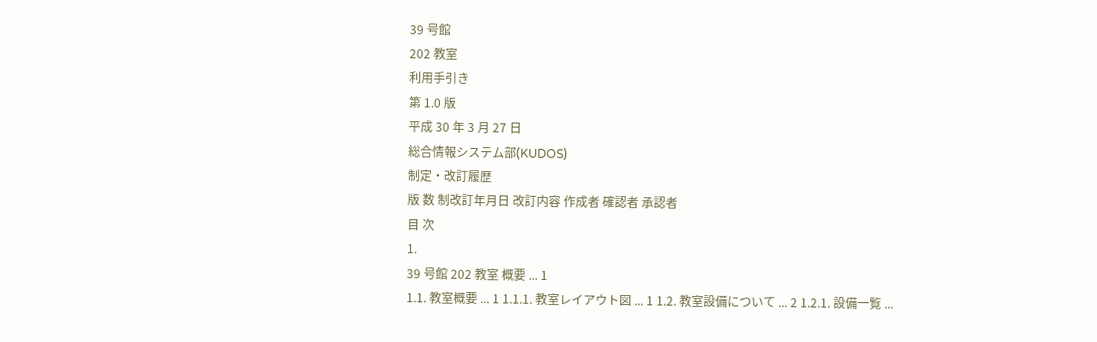39 号館
202 教室
利用手引き
第 1.0 版
平成 30 年 3 月 27 日
総合情報システム部(KUDOS)
制定・改訂履歴
版 数 制改訂年月日 改訂内容 作成者 確認者 承認者
目 次
1.
39 号館 202 教室 概要 ... 1
1.1. 教室概要 ... 1 1.1.1. 教室レイアウト図 ... 1 1.2. 教室設備について ... 2 1.2.1. 設備一覧 ...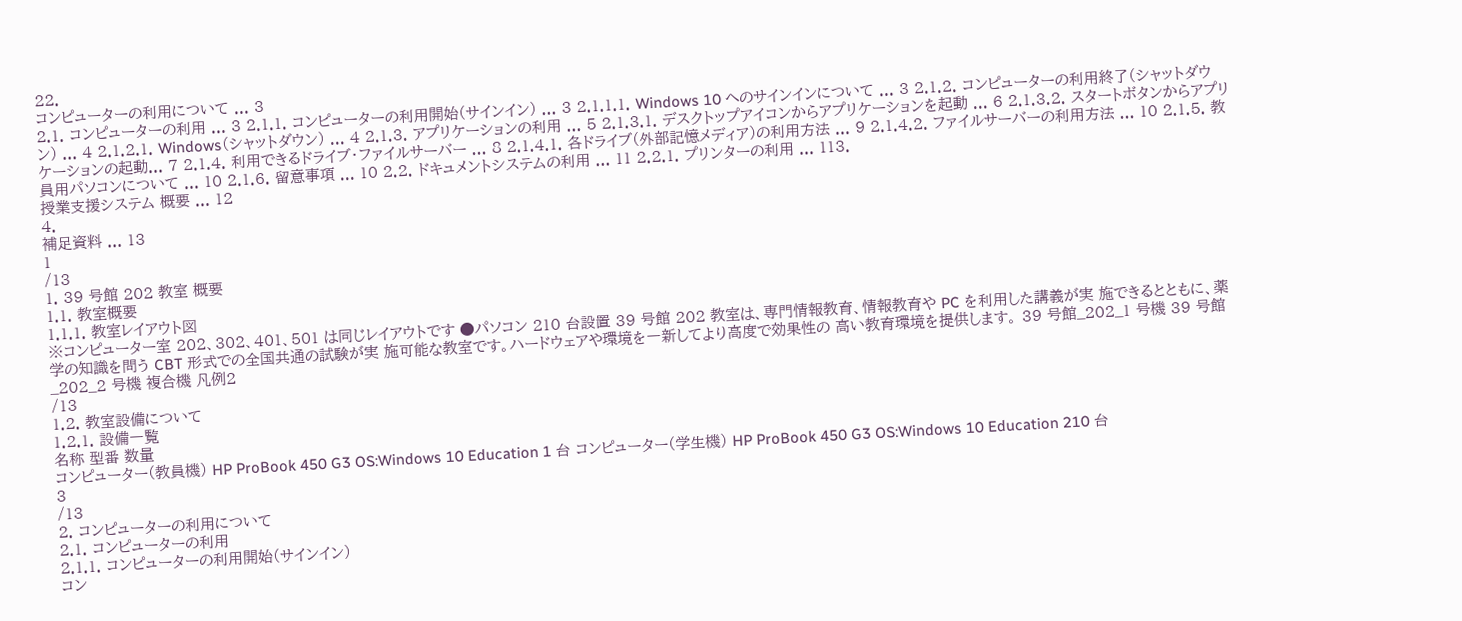22.
コンピューターの利用について ... 3
2.1. コンピューターの利用 ... 3 2.1.1. コンピューターの利用開始(サインイン) ... 3 2.1.1.1. Windows 10 へのサインインについて ... 3 2.1.2. コンピューターの利用終了(シャットダウン) ... 4 2.1.2.1. Windows(シャットダウン) ... 4 2.1.3. アプリケーションの利用 ... 5 2.1.3.1. デスクトップアイコンからアプリケーションを起動 ... 6 2.1.3.2. スタートボタンからアプリケーションの起動... 7 2.1.4. 利用できるドライブ・ファイルサーバー ... 8 2.1.4.1. 各ドライブ(外部記憶メディア)の利用方法 ... 9 2.1.4.2. ファイルサーバーの利用方法 ... 10 2.1.5. 教員用パソコンについて ... 10 2.1.6. 留意事項 ... 10 2.2. ドキュメントシステムの利用 ... 11 2.2.1. プリンターの利用 ... 113.
授業支援システム 概要 ... 12
4.
補足資料 ... 13
1
/13
1. 39 号館 202 教室 概要
1.1. 教室概要
1.1.1. 教室レイアウト図
※コンピューター室 202、302、401、501 は同じレイアウトです ●パソコン 210 台設置 39 号館 202 教室は、専門情報教育、情報教育や PC を利用した講義が実 施できるとともに、薬学の知識を問う CBT 形式での全国共通の試験が実 施可能な教室です。ハードウェアや環境を一新してより高度で効果性の 高い教育環境を提供します。 39 号館_202_1 号機 39 号館_202_2 号機 複合機 凡例2
/13
1.2. 教室設備について
1.2.1. 設備一覧
名称 型番 数量
コンピューター(教員機) HP ProBook 450 G3 OS:Windows 10 Education 1 台 コンピューター(学生機) HP ProBook 450 G3 OS:Windows 10 Education 210 台
3
/13
2. コンピューターの利用について
2.1. コンピューターの利用
2.1.1. コンピューターの利用開始(サインイン)
コン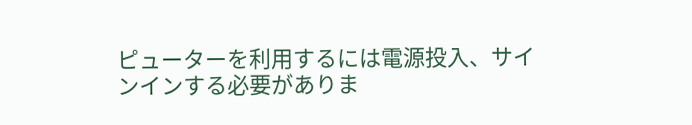ピューターを利用するには電源投入、サインインする必要がありま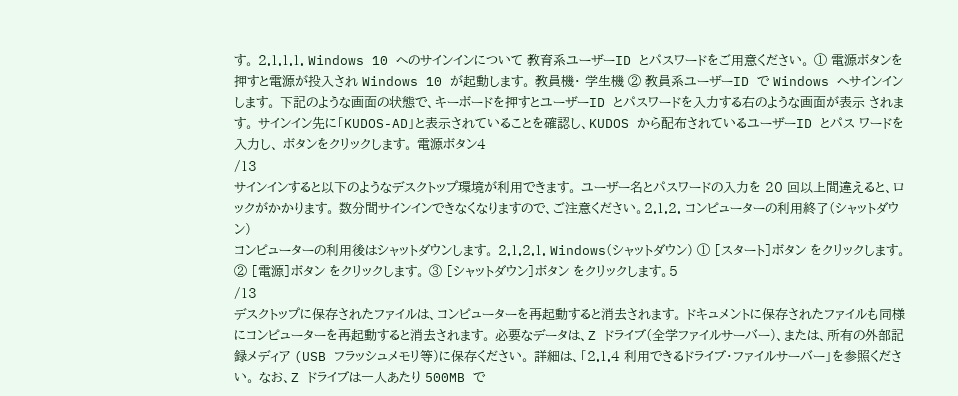す。 2.1.1.1. Windows 10 へのサインインについて 教育系ユーザーID とパスワードをご用意ください。 ① 電源ボタンを押すと電源が投入され Windows 10 が起動します。 教員機・ 学生機 ② 教員系ユーザーID で Windows へサインインします。 下記のような画面の状態で、キーボードを押すとユーザーID とパスワードを入力する右のような画面が表示 されます。 サインイン先に「KUDOS-AD」と表示されていることを確認し、KUDOS から配布されているユーザーID とパス ワードを入力し、 ボタンをクリックします。 電源ボタン4
/13
サインインすると以下のようなデスクトップ環境が利用できます。 ユーザー名とパスワードの入力を 20 回以上間違えると、ロックがかかります。 数分間サインインできなくなりますので、ご注意ください。2.1.2. コンピューターの利用終了(シャットダウン)
コンピューターの利用後はシャットダウンします。 2.1.2.1. Windows(シャットダウン) ① [スタート]ボタン をクリックします。 ② [電源]ボタン をクリックします。 ③ [シャットダウン]ボタン をクリックします。5
/13
デスクトップに保存されたファイルは、コンピューターを再起動すると消去されます。 ドキュメントに保存されたファイルも同様にコンピューターを再起動すると消去されます。 必要なデータは、Z ドライブ(全学ファイルサーバー)、または、所有の外部記録メディア (USB フラッシュメモリ等)に保存ください。 詳細は、「2.1.4 利用できるドライブ・ファイルサーバー」を参照ください。 なお、Z ドライブは一人あたり 500MB で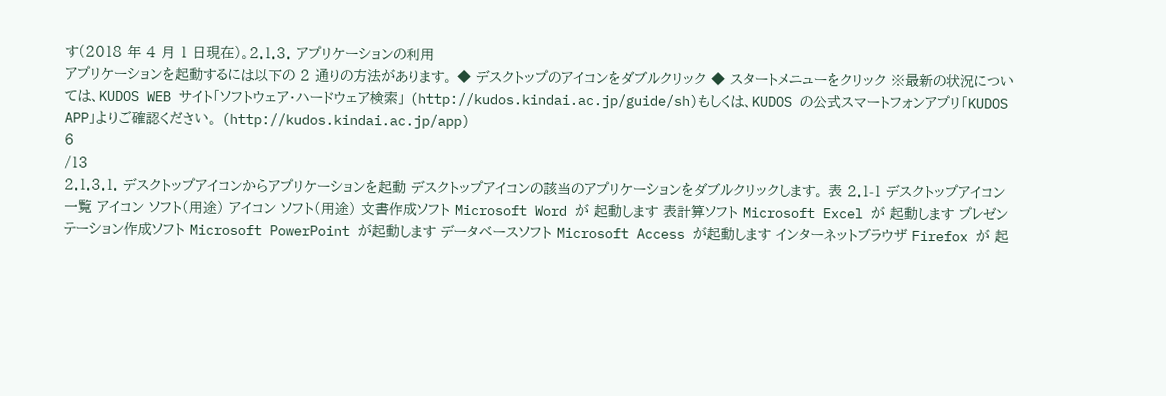す(2018 年 4 月 1 日現在)。2.1.3. アプリケーションの利用
アプリケーションを起動するには以下の 2 通りの方法があります。 ◆ デスクトップのアイコンをダブルクリック ◆ スタートメニューをクリック ※最新の状況については、KUDOS WEB サイト「ソフトウェア・ハードウェア検索」 (http://kudos.kindai.ac.jp/guide/sh)もしくは、KUDOS の公式スマートフォンアプリ「KUDOS APP」よりご確認ください。 (http://kudos.kindai.ac.jp/app)
6
/13
2.1.3.1. デスクトップアイコンからアプリケーションを起動 デスクトップアイコンの該当のアプリケーションをダブルクリックします。 表 2.1-1 デスクトップアイコン一覧 アイコン ソフト(用途) アイコン ソフト(用途) 文書作成ソフト Microsoft Word が 起動します 表計算ソフト Microsoft Excel が 起動します プレゼンテーション作成ソフト Microsoft PowerPoint が起動します データベースソフト Microsoft Access が起動します インターネットブラウザ Firefox が 起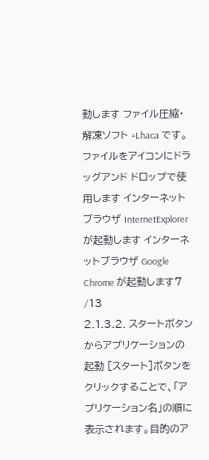動します ファイル圧縮・解凍ソフト +Lhaca です。 ファイルをアイコンにドラッグアンド ドロップで使用します インターネットブラウザ InternetExplorer が起動します インターネットブラウザ Google Chrome が起動します7
/13
2.1.3.2. スタートボタンからアプリケーションの起動 [スタート]ボタンをクリックすることで、「アプリケーション名」の順に表示されます。目的のア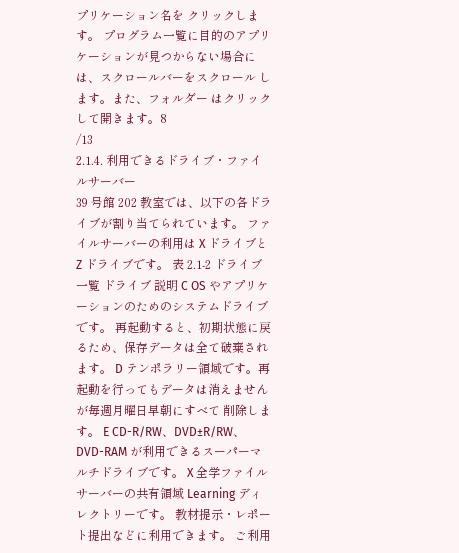プリケーション名を クリックします。 プログラム一覧に目的のアプリケーションが見つからない場合には、スクロールバーをスクロール します。また、フォルダー はクリックして開きます。8
/13
2.1.4. 利用できるドライブ・ファイルサーバー
39 号館 202 教室では、以下の各ドライブが割り当てられています。 ファイルサーバーの利用は X ドライブと Z ドライブです。 表 2.1-2 ドライブ一覧 ドライブ 説明 C OS やアプリケーションのためのシステムドライブです。 再起動すると、初期状態に戻るため、保存データは全て破棄されます。 D テンポラリー領域です。再起動を行ってもデータは消えませんが毎週月曜日早朝にすべて 削除します。 E CD-R/RW、DVD±R/RW、DVD-RAM が利用できるスーパーマルチドライブです。 X 全学ファイルサーバーの共有領域 Learning ディレクトリーです。 教材提示・レポート提出などに利用できます。 ご利用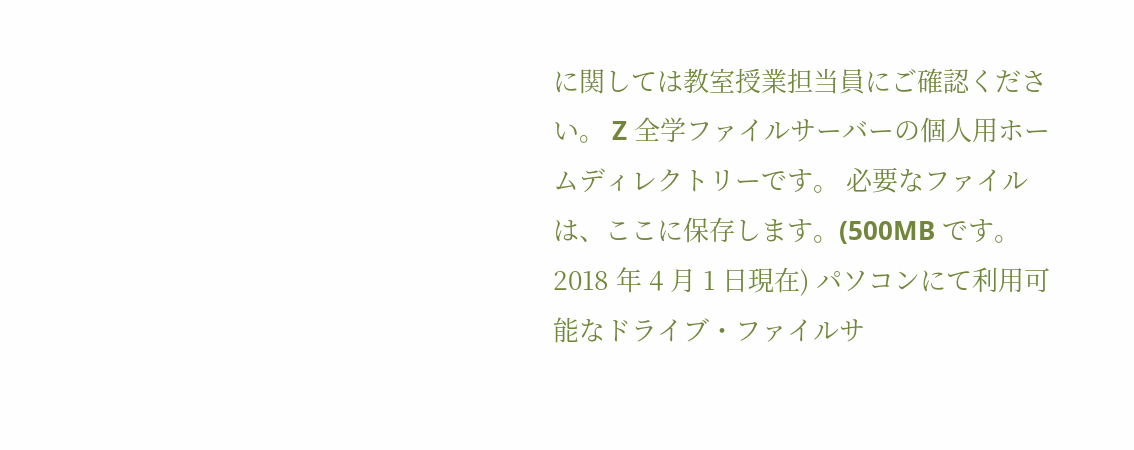に関しては教室授業担当員にご確認ください。 Z 全学ファイルサーバーの個人用ホームディレクトリーです。 必要なファイルは、ここに保存します。(500MB です。2018 年 4 月 1 日現在) パソコンにて利用可能なドライブ・ファイルサ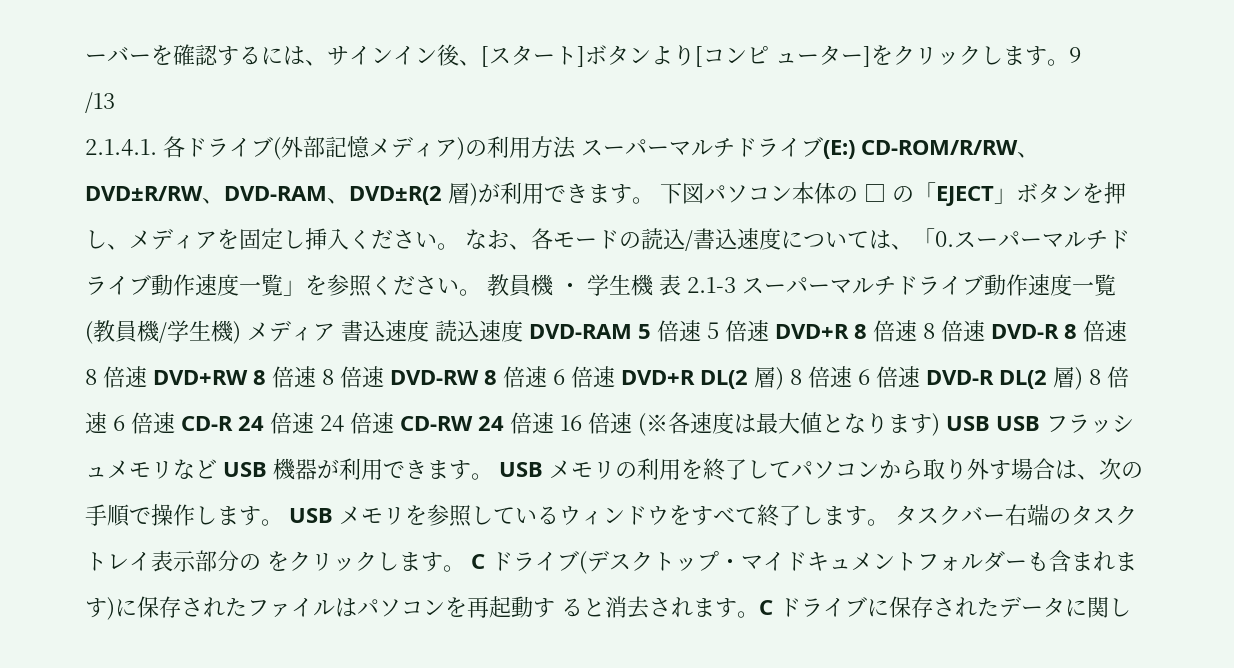ーバーを確認するには、サインイン後、[スタート]ボタンより[コンピ ューター]をクリックします。9
/13
2.1.4.1. 各ドライブ(外部記憶メディア)の利用方法 スーパーマルチドライブ(E:) CD-ROM/R/RW、DVD±R/RW、DVD-RAM、DVD±R(2 層)が利用できます。 下図パソコン本体の □ の「EJECT」ボタンを押し、メディアを固定し挿入ください。 なお、各モードの読込/書込速度については、「0.スーパーマルチドライブ動作速度一覧」を参照ください。 教員機 ・ 学生機 表 2.1-3 スーパーマルチドライブ動作速度一覧(教員機/学生機) メディア 書込速度 読込速度 DVD-RAM 5 倍速 5 倍速 DVD+R 8 倍速 8 倍速 DVD-R 8 倍速 8 倍速 DVD+RW 8 倍速 8 倍速 DVD-RW 8 倍速 6 倍速 DVD+R DL(2 層) 8 倍速 6 倍速 DVD-R DL(2 層) 8 倍速 6 倍速 CD-R 24 倍速 24 倍速 CD-RW 24 倍速 16 倍速 (※各速度は最大値となります) USB USB フラッシュメモリなど USB 機器が利用できます。 USB メモリの利用を終了してパソコンから取り外す場合は、次の手順で操作します。 USB メモリを参照しているウィンドウをすべて終了します。 タスクバー右端のタスクトレイ表示部分の をクリックします。 C ドライブ(デスクトップ・マイドキュメントフォルダーも含まれます)に保存されたファイルはパソコンを再起動す ると消去されます。C ドライブに保存されたデータに関し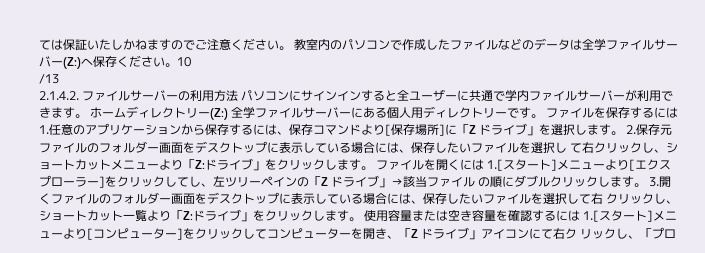ては保証いたしかねますのでご注意ください。 教室内のパソコンで作成したファイルなどのデータは全学ファイルサーバー(Z:)へ保存ください。10
/13
2.1.4.2. ファイルサーバーの利用方法 パソコンにサインインすると全ユーザーに共通で学内ファイルサーバーが利用できます。 ホームディレクトリー(Z:) 全学ファイルサーバーにある個人用ディレクトリーです。 ファイルを保存するには 1.任意のアプリケーションから保存するには、保存コマンドより[保存場所]に「Z ドライブ」を選択します。 2.保存元ファイルのフォルダー画面をデスクトップに表示している場合には、保存したいファイルを選択し て右クリックし、ショートカットメニューより「Z:ドライブ」をクリックします。 ファイルを開くには 1.[スタート]メニューより[エクスプローラー]をクリックしてし、左ツリーペインの「Z ドライブ」→該当ファイル の順にダブルクリックします。 3.開くファイルのフォルダー画面をデスクトップに表示している場合には、保存したいファイルを選択して右 クリックし、ショートカット一覧より「Z:ドライブ」をクリックします。 使用容量または空き容量を確認するには 1.[スタート]メニューより[コンピューター]をクリックしてコンピューターを開き、「Z ドライブ」アイコンにて右ク リックし、「プロ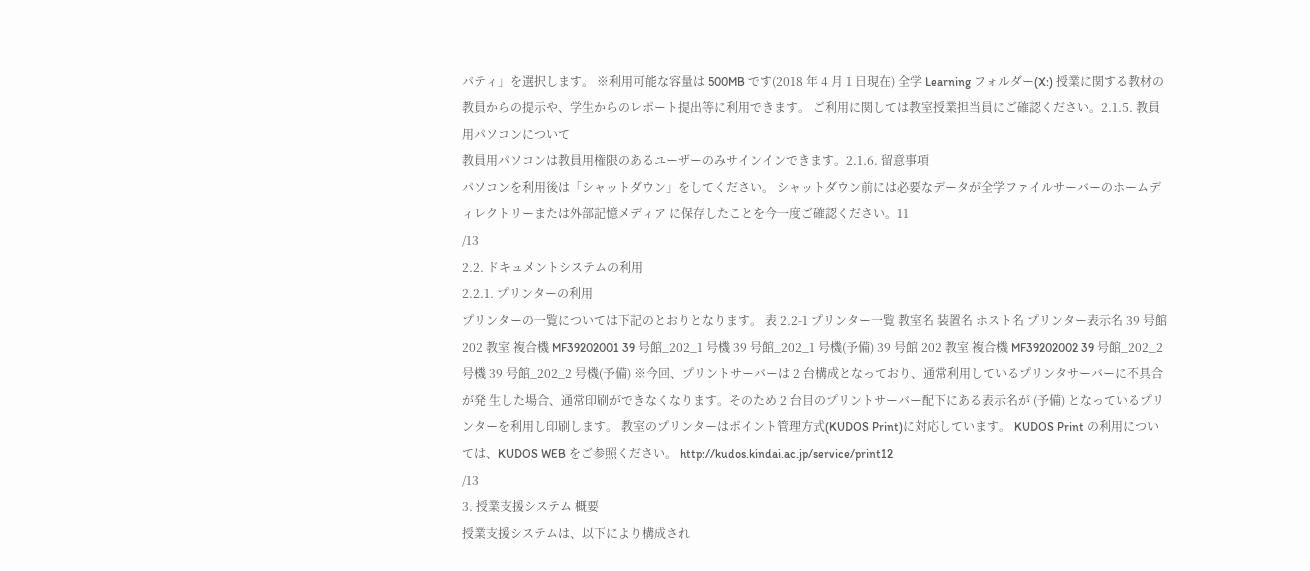パティ」を選択します。 ※利用可能な容量は 500MB です(2018 年 4 月 1 日現在) 全学 Learning フォルダー(X:) 授業に関する教材の教員からの提示や、学生からのレポート提出等に利用できます。 ご利用に関しては教室授業担当員にご確認ください。2.1.5. 教員用パソコンについて
教員用パソコンは教員用権限のあるユーザーのみサインインできます。2.1.6. 留意事項
パソコンを利用後は「シャットダウン」をしてください。 シャットダウン前には必要なデータが全学ファイルサーバーのホームディレクトリーまたは外部記憶メディア に保存したことを今一度ご確認ください。11
/13
2.2. ドキュメントシステムの利用
2.2.1. プリンターの利用
プリンターの一覧については下記のとおりとなります。 表 2.2-1 プリンター一覧 教室名 装置名 ホスト名 プリンター表示名 39 号館 202 教室 複合機 MF39202001 39 号館_202_1 号機 39 号館_202_1 号機(予備) 39 号館 202 教室 複合機 MF39202002 39 号館_202_2 号機 39 号館_202_2 号機(予備) ※今回、プリントサーバーは 2 台構成となっており、通常利用しているプリンタサーバーに不具合が発 生した場合、通常印刷ができなくなります。そのため 2 台目のプリントサーバー配下にある表示名が (予備) となっているプリンターを利用し印刷します。 教室のプリンターはポイント管理方式(KUDOS Print)に対応しています。 KUDOS Print の利用については、KUDOS WEB をご参照ください。 http://kudos.kindai.ac.jp/service/print12
/13
3. 授業支援システム 概要
授業支援システムは、以下により構成され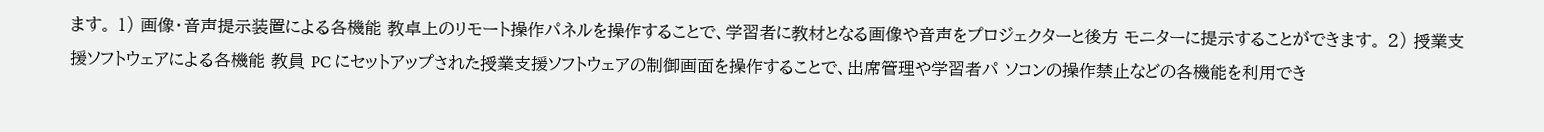ます。 1) 画像・音声提示装置による各機能 教卓上のリモート操作パネルを操作することで、学習者に教材となる画像や音声をプロジェクターと後方 モニターに提示することができます。 2) 授業支援ソフトウェアによる各機能 教員 PC にセットアップされた授業支援ソフトウェアの制御画面を操作することで、出席管理や学習者パ ソコンの操作禁止などの各機能を利用でき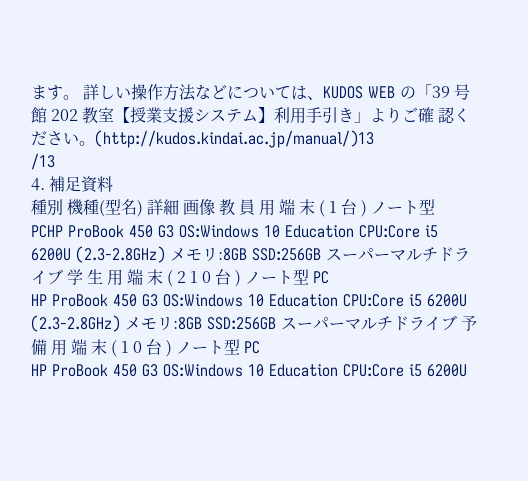ます。 詳しい操作方法などについては、KUDOS WEB の「39 号館 202 教室【授業支援システム】利用手引き」よりご確 認ください。(http://kudos.kindai.ac.jp/manual/)13
/13
4. 補足資料
種別 機種(型名) 詳細 画像 教 員 用 端 末 ( 1 台 ) ノート型 PCHP ProBook 450 G3 OS:Windows 10 Education CPU:Core i5 6200U (2.3-2.8GHz) メモリ:8GB SSD:256GB スーパーマルチドライブ 学 生 用 端 末 ( 2 1 0 台 ) ノート型 PC
HP ProBook 450 G3 OS:Windows 10 Education CPU:Core i5 6200U (2.3-2.8GHz) メモリ:8GB SSD:256GB スーパーマルチドライブ 予 備 用 端 末 ( 1 0 台 ) ノート型 PC
HP ProBook 450 G3 OS:Windows 10 Education CPU:Core i5 6200U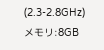(2.3-2.8GHz) メモリ:8GB